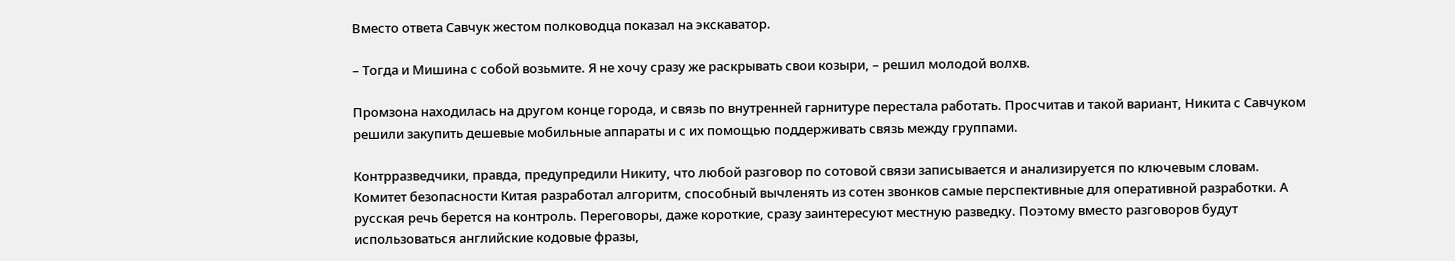Вместо ответа Савчук жестом полководца показал на экскаватор.

– Тогда и Мишина с собой возьмите. Я не хочу сразу же раскрывать свои козыри, – решил молодой волхв.

Промзона находилась на другом конце города, и связь по внутренней гарнитуре перестала работать. Просчитав и такой вариант, Никита с Савчуком решили закупить дешевые мобильные аппараты и с их помощью поддерживать связь между группами.

Контрразведчики, правда, предупредили Никиту, что любой разговор по сотовой связи записывается и анализируется по ключевым словам. Комитет безопасности Китая разработал алгоритм, способный вычленять из сотен звонков самые перспективные для оперативной разработки. А русская речь берется на контроль. Переговоры, даже короткие, сразу заинтересуют местную разведку. Поэтому вместо разговоров будут использоваться английские кодовые фразы,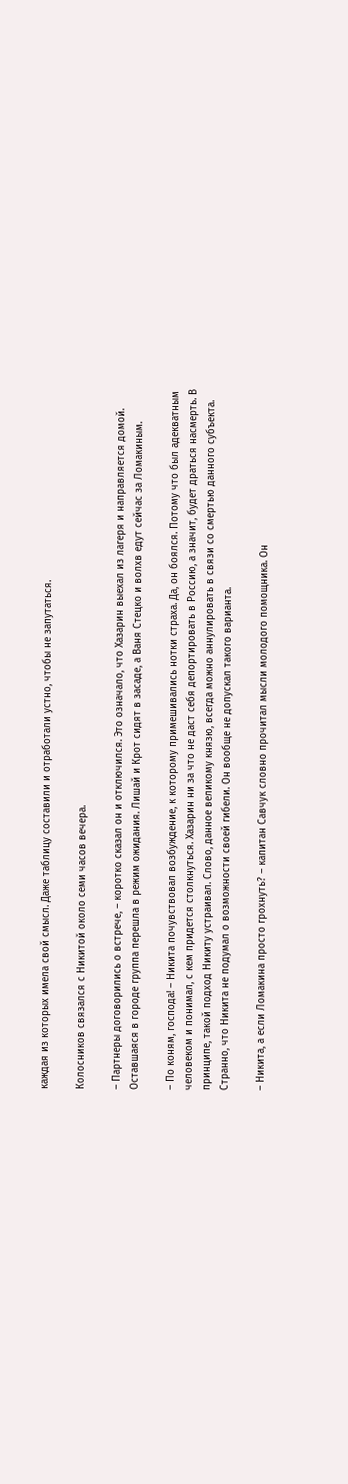каждая из которых имела свой смысл. Даже таблицу составили и отработали устно, чтобы не запутаться.

Колосников связался с Никитой около семи часов вечера.

– Партнеры договорились о встрече, – коротко сказал он и отключился. Это означало, что Хазарин выехал из лагеря и направляется домой. Оставшаяся в городе группа перешла в режим ожидания. Лишай и Крот сидят в засаде, а Ваня Стецко и волхв едут сейчас за Ломакиным.

– По коням, господа! – Никита почувствовал возбуждение, к которому примешивались нотки страха. Да, он боялся. Потому что был адекватным человеком и понимал, с кем придется столкнуться. Хазарин ни за что не даст себя депортировать в Россию, а значит, будет драться насмерть. В принципе, такой подход Никиту устраивал. Слово, данное великому князю, всегда можно аннулировать в связи со смертью данного субъекта. Странно, что Никита не подумал о возможности своей гибели. Он вообще не допускал такого варианта.

– Никита, а если Ломакина просто грохнуть? – капитан Савчук словно прочитал мысли молодого помощника. Он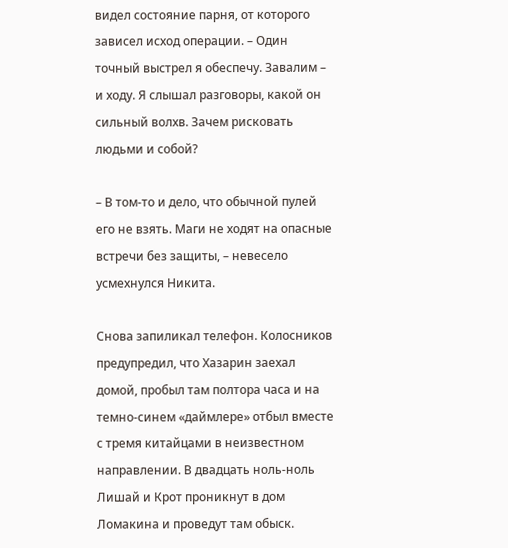видел состояние парня, от которого зависел исход операции. – Один точный выстрел я обеспечу. Завалим – и ходу. Я слышал разговоры, какой он сильный волхв. Зачем рисковать людьми и собой?

– В том-то и дело, что обычной пулей его не взять. Маги не ходят на опасные встречи без защиты, – невесело усмехнулся Никита.

Снова запиликал телефон. Колосников предупредил, что Хазарин заехал домой, пробыл там полтора часа и на темно-синем «даймлере» отбыл вместе с тремя китайцами в неизвестном направлении. В двадцать ноль-ноль Лишай и Крот проникнут в дом Ломакина и проведут там обыск.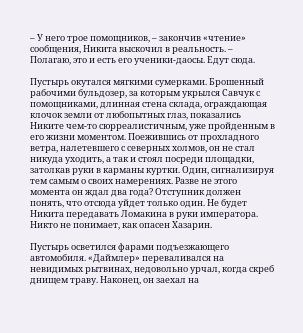– У него трое помощников, – закончив «чтение» сообщения, Никита выскочил в реальность. – Полагаю, это и есть его ученики-даосы. Едут сюда.

Пустырь окутался мягкими сумерками. Брошенный рабочими бульдозер, за которым укрылся Савчук с помощниками, длинная стена склада, ограждающая клочок земли от любопытных глаз, показались Никите чем-то сюрреалистичным, уже пройденным в его жизни моментом. Поежившись от прохладного ветра, налетевшего с северных холмов, он не стал никуда уходить, а так и стоял посреди площадки, затолкав руки в карманы куртки. Один, сигнализируя тем самым о своих намерениях. Разве не этого момента он ждал два года? Отступник должен понять, что отсюда уйдет только один. Не будет Никита передавать Ломакина в руки императора. Никто не понимает, как опасен Хазарин.

Пустырь осветился фарами подъезжающего автомобиля. «Даймлер» переваливался на невидимых рытвинах, недовольно урчал, когда скреб днищем траву. Наконец, он заехал на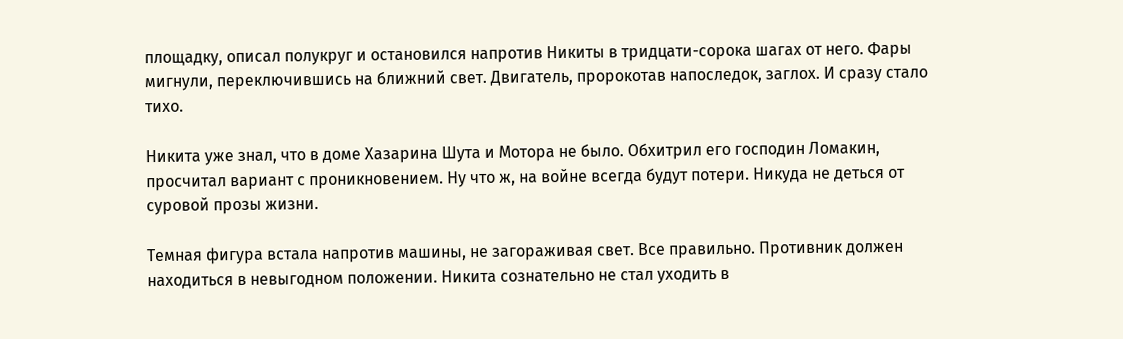площадку, описал полукруг и остановился напротив Никиты в тридцати-сорока шагах от него. Фары мигнули, переключившись на ближний свет. Двигатель, пророкотав напоследок, заглох. И сразу стало тихо.

Никита уже знал, что в доме Хазарина Шута и Мотора не было. Обхитрил его господин Ломакин, просчитал вариант с проникновением. Ну что ж, на войне всегда будут потери. Никуда не деться от суровой прозы жизни.

Темная фигура встала напротив машины, не загораживая свет. Все правильно. Противник должен находиться в невыгодном положении. Никита сознательно не стал уходить в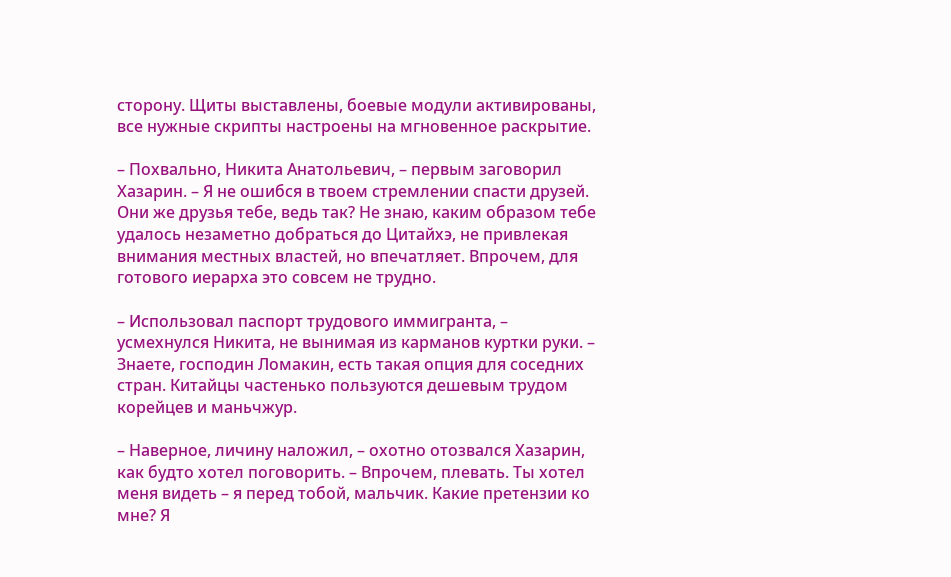сторону. Щиты выставлены, боевые модули активированы, все нужные скрипты настроены на мгновенное раскрытие.

– Похвально, Никита Анатольевич, – первым заговорил Хазарин. – Я не ошибся в твоем стремлении спасти друзей. Они же друзья тебе, ведь так? Не знаю, каким образом тебе удалось незаметно добраться до Цитайхэ, не привлекая внимания местных властей, но впечатляет. Впрочем, для готового иерарха это совсем не трудно.

– Использовал паспорт трудового иммигранта, – усмехнулся Никита, не вынимая из карманов куртки руки. – Знаете, господин Ломакин, есть такая опция для соседних стран. Китайцы частенько пользуются дешевым трудом корейцев и маньчжур.

– Наверное, личину наложил, – охотно отозвался Хазарин, как будто хотел поговорить. – Впрочем, плевать. Ты хотел меня видеть – я перед тобой, мальчик. Какие претензии ко мне? Я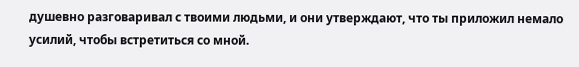душевно разговаривал с твоими людьми, и они утверждают, что ты приложил немало усилий, чтобы встретиться со мной.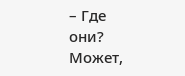– Где они? Может,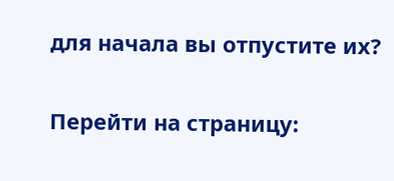для начала вы отпустите их?

Перейти на страницу: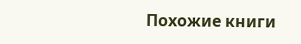Похожие книги